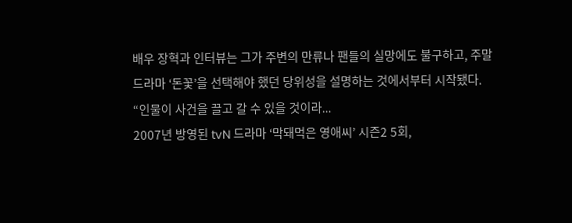배우 장혁과 인터뷰는 그가 주변의 만류나 팬들의 실망에도 불구하고, 주말드라마 ‘돈꽃’을 선택해야 했던 당위성을 설명하는 것에서부터 시작됐다. “인물이 사건을 끌고 갈 수 있을 것이라...
2007년 방영된 tvN 드라마 ‘막돼먹은 영애씨’ 시즌2 5회,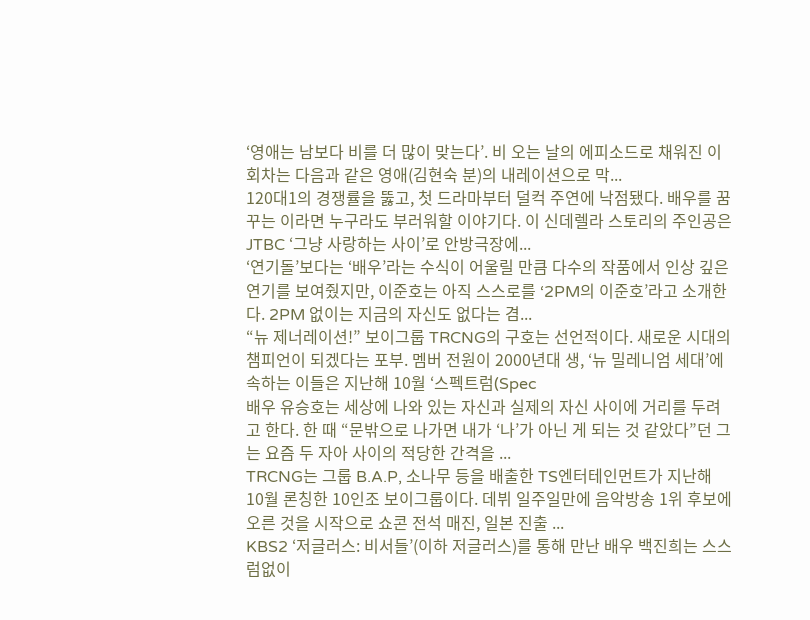‘영애는 남보다 비를 더 많이 맞는다’. 비 오는 날의 에피소드로 채워진 이 회차는 다음과 같은 영애(김현숙 분)의 내레이션으로 막...
120대1의 경쟁률을 뚫고, 첫 드라마부터 덜컥 주연에 낙점됐다. 배우를 꿈꾸는 이라면 누구라도 부러워할 이야기다. 이 신데렐라 스토리의 주인공은 JTBC ‘그냥 사랑하는 사이’로 안방극장에...
‘연기돌’보다는 ‘배우’라는 수식이 어울릴 만큼 다수의 작품에서 인상 깊은 연기를 보여줬지만, 이준호는 아직 스스로를 ‘2PM의 이준호’라고 소개한다. 2PM 없이는 지금의 자신도 없다는 겸...
“뉴 제너레이션!” 보이그룹 TRCNG의 구호는 선언적이다. 새로운 시대의 챔피언이 되겠다는 포부. 멤버 전원이 2000년대 생, ‘뉴 밀레니엄 세대’에 속하는 이들은 지난해 10월 ‘스펙트럼(Spec
배우 유승호는 세상에 나와 있는 자신과 실제의 자신 사이에 거리를 두려고 한다. 한 때 “문밖으로 나가면 내가 ‘나’가 아닌 게 되는 것 같았다”던 그는 요즘 두 자아 사이의 적당한 간격을 ...
TRCNG는 그룹 B.A.P, 소나무 등을 배출한 TS엔터테인먼트가 지난해 10월 론칭한 10인조 보이그룹이다. 데뷔 일주일만에 음악방송 1위 후보에 오른 것을 시작으로 쇼콘 전석 매진, 일본 진출 ...
KBS2 ‘저글러스: 비서들’(이하 저글러스)를 통해 만난 배우 백진희는 스스럼없이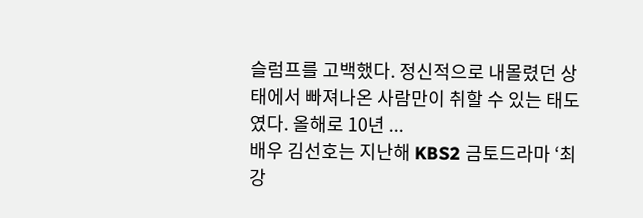슬럼프를 고백했다. 정신적으로 내몰렸던 상태에서 빠져나온 사람만이 취할 수 있는 태도였다. 올해로 10년 ...
배우 김선호는 지난해 KBS2 금토드라마 ‘최강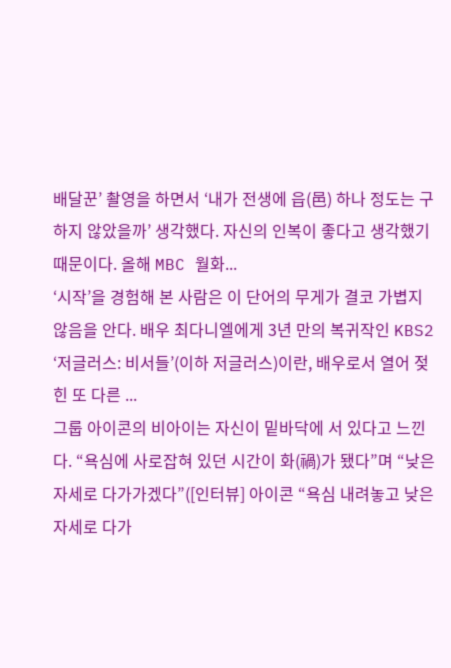배달꾼’ 촬영을 하면서 ‘내가 전생에 읍(邑) 하나 정도는 구하지 않았을까’ 생각했다. 자신의 인복이 좋다고 생각했기 때문이다. 올해 MBC 월화...
‘시작’을 경험해 본 사람은 이 단어의 무게가 결코 가볍지 않음을 안다. 배우 최다니엘에게 3년 만의 복귀작인 KBS2 ‘저글러스: 비서들’(이하 저글러스)이란, 배우로서 열어 젖힌 또 다른 ...
그룹 아이콘의 비아이는 자신이 밑바닥에 서 있다고 느낀다. “욕심에 사로잡혀 있던 시간이 화(禍)가 됐다”며 “낮은 자세로 다가가겠다”([인터뷰] 아이콘 “욕심 내려놓고 낮은 자세로 다가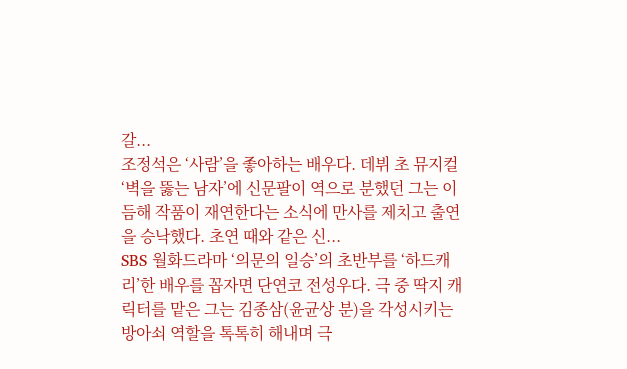갈...
조정석은 ‘사람’을 좋아하는 배우다. 데뷔 초 뮤지컬 ‘벽을 뚫는 남자’에 신문팔이 역으로 분했던 그는 이듬해 작품이 재연한다는 소식에 만사를 제치고 출연을 승낙했다. 초연 때와 같은 신...
SBS 월화드라마 ‘의문의 일승’의 초반부를 ‘하드캐리’한 배우를 꼽자면 단연코 전성우다. 극 중 딱지 캐릭터를 맡은 그는 김종삼(윤균상 분)을 각성시키는 방아쇠 역할을 톡톡히 해내며 극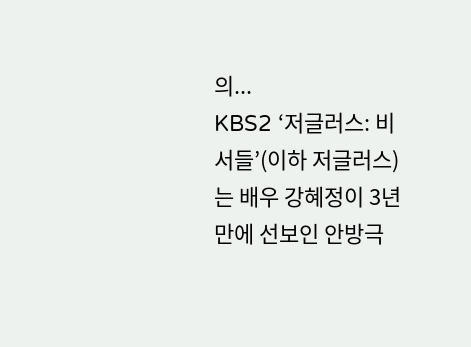의...
KBS2 ‘저글러스: 비서들’(이하 저글러스)는 배우 강혜정이 3년 만에 선보인 안방극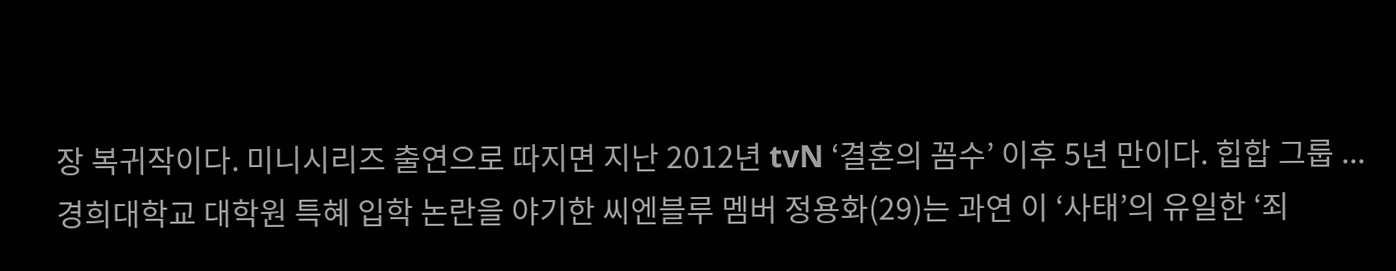장 복귀작이다. 미니시리즈 출연으로 따지면 지난 2012년 tvN ‘결혼의 꼼수’ 이후 5년 만이다. 힙합 그룹 ...
경희대학교 대학원 특혜 입학 논란을 야기한 씨엔블루 멤버 정용화(29)는 과연 이 ‘사태’의 유일한 ‘죄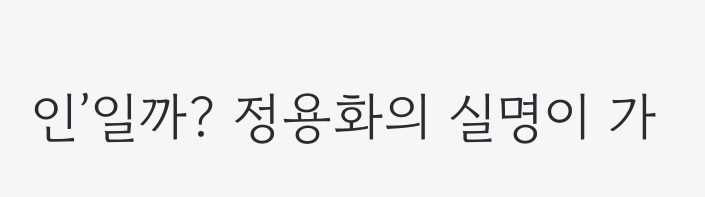인’일까? 정용화의 실명이 가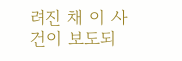려진 채 이 사건이 보도되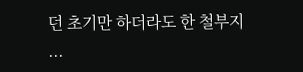던 초기만 하더라도 한 철부지 ...